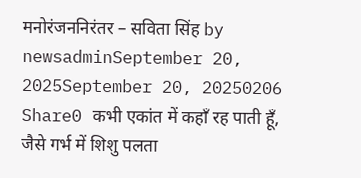मनोरंजननिरंतर – सविता सिंह by newsadminSeptember 20, 2025September 20, 20250206 Share0 कभी एकांत में कहाँ रह पाती हूँ, जैसे गर्भ में शिशु पलता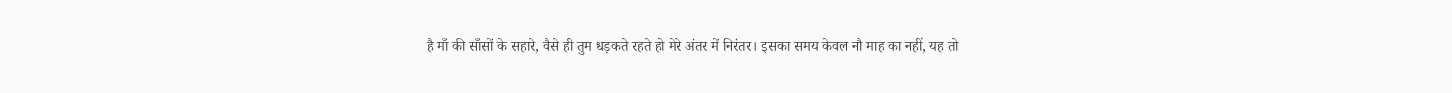है माँ की साँसों के सहारे, वैसे ही तुम धड़कते रहते हो मेरे अंतर में निरंतर। इसका समय केवल नौ माह का नहीं, यह तो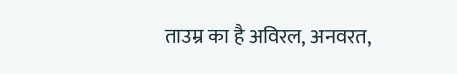ताउम्र का है अविरल, अनवरत,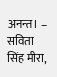अनन्त। – सविता सिंह मीरा,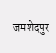जमशेदपुर